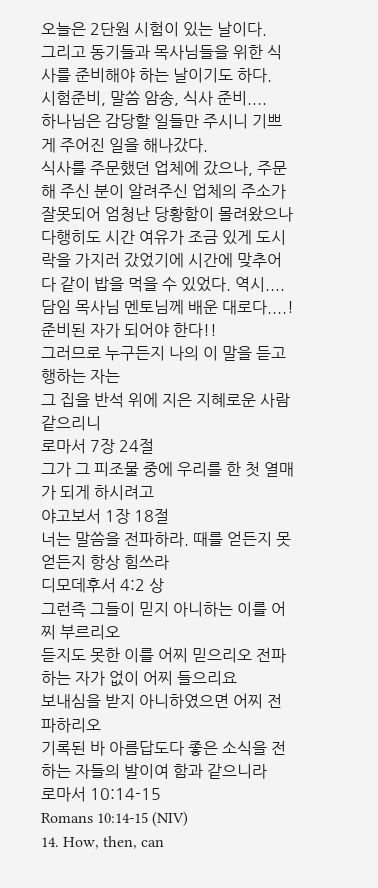오늘은 2단원 시험이 있는 날이다.
그리고 동기들과 목사님들을 위한 식사를 준비해야 하는 날이기도 하다.
시험준비, 말씀 암송, 식사 준비....
하나님은 감당할 일들만 주시니 기쁘게 주어진 일을 해나갔다.
식사를 주문했던 업체에 갔으나, 주문해 주신 분이 알려주신 업체의 주소가 잘못되어 엄청난 당황함이 몰려왔으나 다행히도 시간 여유가 조금 있게 도시락을 가지러 갔었기에 시간에 맞추어 다 같이 밥을 먹을 수 있었다. 역시.... 담임 목사님 멘토님께 배운 대로다....! 준비된 자가 되어야 한다!!
그러므로 누구든지 나의 이 말을 듣고 행하는 자는
그 집을 반석 위에 지은 지혜로운 사람 같으리니
로마서 7장 24절
그가 그 피조물 중에 우리를 한 첫 열매가 되게 하시려고
야고보서 1장 18절
너는 말씀을 전파하라. 때를 얻든지 못 얻든지 항상 힘쓰라
디모데후서 4:2 상
그런즉 그들이 믿지 아니하는 이를 어찌 부르리오
듣지도 못한 이를 어찌 믿으리오 전파하는 자가 없이 어찌 들으리요
보내심을 받지 아니하였으면 어찌 전파하리오
기록된 바 아름답도다 좋은 소식을 전하는 자들의 발이여 함과 같으니라
로마서 10:14-15
Romans 10:14-15 (NIV)
14. How, then, can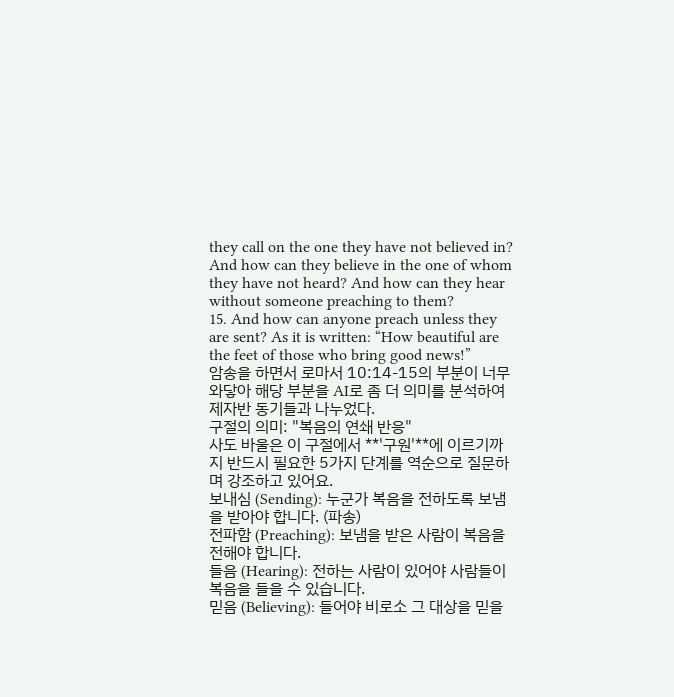they call on the one they have not believed in? And how can they believe in the one of whom they have not heard? And how can they hear without someone preaching to them?
15. And how can anyone preach unless they are sent? As it is written: “How beautiful are the feet of those who bring good news!”
암송을 하면서 로마서 10:14-15의 부분이 너무 와닿아 해당 부분을 AI로 좀 더 의미를 분석하여 제자반 동기들과 나누었다.
구절의 의미: "복음의 연쇄 반응"
사도 바울은 이 구절에서 **'구원'**에 이르기까지 반드시 필요한 5가지 단계를 역순으로 질문하며 강조하고 있어요.
보내심 (Sending): 누군가 복음을 전하도록 보냄을 받아야 합니다. (파송)
전파함 (Preaching): 보냄을 받은 사람이 복음을 전해야 합니다.
들음 (Hearing): 전하는 사람이 있어야 사람들이 복음을 들을 수 있습니다.
믿음 (Believing): 들어야 비로소 그 대상을 믿을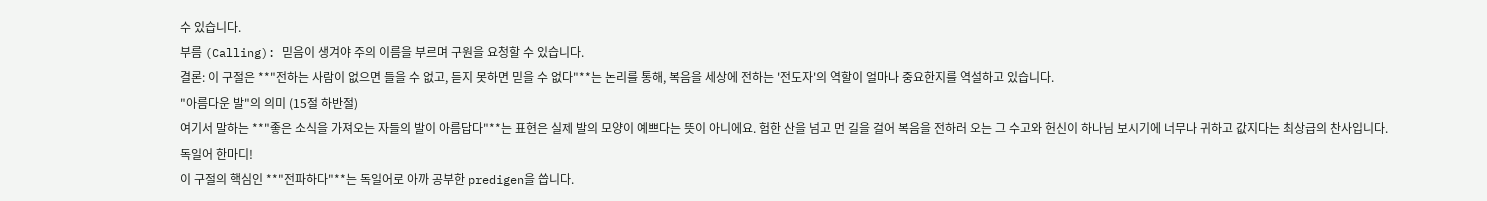수 있습니다.
부름 (Calling): 믿음이 생겨야 주의 이름을 부르며 구원을 요청할 수 있습니다.
결론: 이 구절은 **"전하는 사람이 없으면 들을 수 없고, 듣지 못하면 믿을 수 없다"**는 논리를 통해, 복음을 세상에 전하는 '전도자'의 역할이 얼마나 중요한지를 역설하고 있습니다.
"아름다운 발"의 의미 (15절 하반절)
여기서 말하는 **"좋은 소식을 가져오는 자들의 발이 아름답다"**는 표현은 실제 발의 모양이 예쁘다는 뜻이 아니에요. 험한 산을 넘고 먼 길을 걸어 복음을 전하러 오는 그 수고와 헌신이 하나님 보시기에 너무나 귀하고 값지다는 최상급의 찬사입니다.
독일어 한마디!
이 구절의 핵심인 **"전파하다"**는 독일어로 아까 공부한 predigen을 씁니다.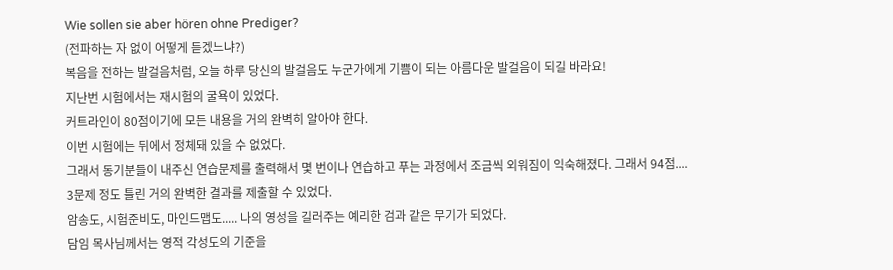Wie sollen sie aber hören ohne Prediger?
(전파하는 자 없이 어떻게 듣겠느냐?)
복음을 전하는 발걸음처럼, 오늘 하루 당신의 발걸음도 누군가에게 기쁨이 되는 아름다운 발걸음이 되길 바라요!
지난번 시험에서는 재시험의 굴욕이 있었다.
커트라인이 80점이기에 모든 내용을 거의 완벽히 알아야 한다.
이번 시험에는 뒤에서 정체돼 있을 수 없었다.
그래서 동기분들이 내주신 연습문제를 출력해서 몇 번이나 연습하고 푸는 과정에서 조금씩 외워짐이 익숙해졌다. 그래서 94점.... 3문제 정도 틀린 거의 완벽한 결과를 제출할 수 있었다.
암송도, 시험준비도, 마인드맵도..... 나의 영성을 길러주는 예리한 검과 같은 무기가 되었다.
담임 목사님께서는 영적 각성도의 기준을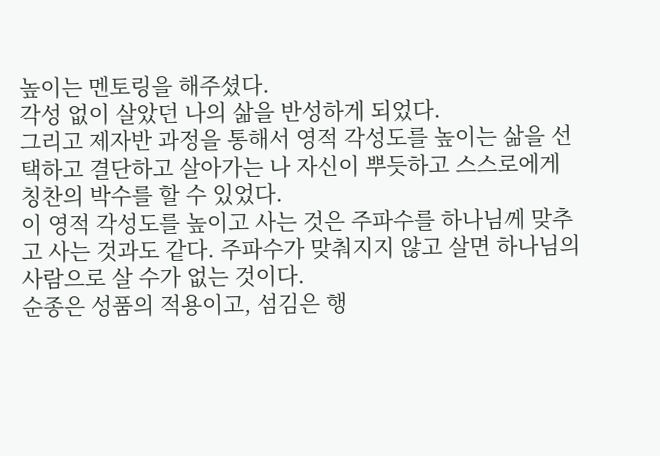높이는 멘토링을 해주셨다.
각성 없이 살았던 나의 삶을 반성하게 되었다.
그리고 제자반 과정을 통해서 영적 각성도를 높이는 삶을 선택하고 결단하고 살아가는 나 자신이 뿌듯하고 스스로에게 칭찬의 박수를 할 수 있었다.
이 영적 각성도를 높이고 사는 것은 주파수를 하나님께 맞추고 사는 것과도 같다. 주파수가 맞춰지지 않고 살면 하나님의 사람으로 살 수가 없는 것이다.
순종은 성품의 적용이고, 섬김은 행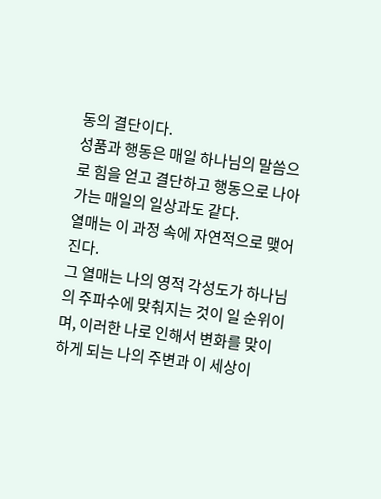동의 결단이다.
성품과 행동은 매일 하나님의 말씀으로 힘을 얻고 결단하고 행동으로 나아가는 매일의 일상과도 같다.
열매는 이 과정 속에 자연적으로 맺어진다.
그 열매는 나의 영적 각성도가 하나님의 주파수에 맞춰지는 것이 일 순위이며, 이러한 나로 인해서 변화를 맞이하게 되는 나의 주변과 이 세상이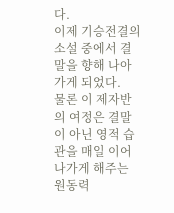다.
이제 기승전결의 소설 중에서 결말을 향해 나아가게 되었다.
물론 이 제자반의 여정은 결말이 아닌 영적 습관을 매일 이어나가게 해주는 원동력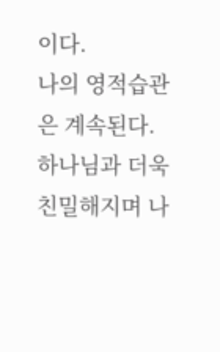이다.
나의 영적습관은 계속된다.
하나님과 더욱 친밀해지며 나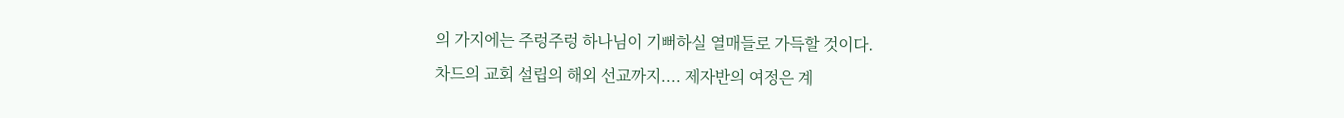의 가지에는 주렁주렁 하나님이 기뻐하실 열매들로 가득할 것이다.
차드의 교회 설립의 해외 선교까지.... 제자반의 여정은 계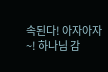속된다! 아자아자~! 하나님 감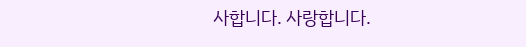사합니다. 사랑합니다.